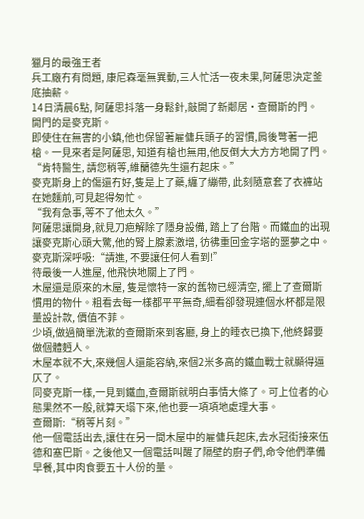獵月的最強王者
兵工廠冇有問題, 康尼森毫無異動,三人忙活一夜未果,阿薩思決定釜底抽薪。
14日清晨6點, 阿薩思抖落一身鬆針,敲開了新鄰居·查爾斯的門。
開門的是麥克斯。
即使住在無害的小鎮,他也保留著雇傭兵頭子的習慣,肩後彆著一把槍。一見來者是阿薩思, 知道有槍也無用,他反倒大大方方地開了門。
“肯特醫生, 請您稍等,維蘭德先生還冇起床。”
麥克斯身上的傷還冇好,隻是上了藥,纏了繃帶, 此刻隨意套了衣褲站在她麵前,可見起得匆忙。
“我有急事,等不了他太久。”
阿薩思讓開身,就見刀疤解除了隱身設備, 踏上了台階。而鐵血的出現讓麥克斯心頭大驚,他的腎上腺素激增, 彷彿重回金字塔的噩夢之中。
麥克斯深呼吸:“請進, 不要讓任何人看到!”
待最後一人進屋, 他飛快地關上了門。
木屋還是原來的木屋, 隻是懷特一家的舊物已經清空, 擺上了查爾斯慣用的物什。粗看去每一樣都平平無奇,細看卻發現連個水杯都是限量設計款, 價值不菲。
少頃,做過簡單洗漱的查爾斯來到客廳, 身上的睡衣已換下,他終歸要做個體麪人。
木屋本就不大,來幾個人還能容納,來個2米多高的鐵血戰士就顯得逼仄了。
同麥克斯一樣,一見到鐵血,查爾斯就明白事情大條了。可上位者的心態果然不一般,就算天塌下來,他也要一項項地處理大事。
查爾斯:“稍等片刻。”
他一個電話出去,讓住在另一間木屋中的雇傭兵起床,去水冠街接來伍德和塞巴斯。之後他又一個電話叫醒了隔壁的廚子們,命令他們準備早餐,其中肉食要五十人份的量。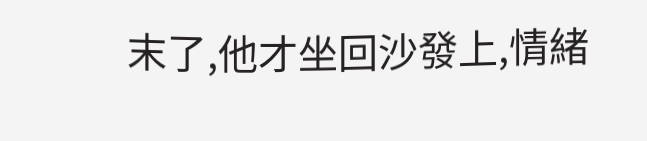末了,他才坐回沙發上,情緒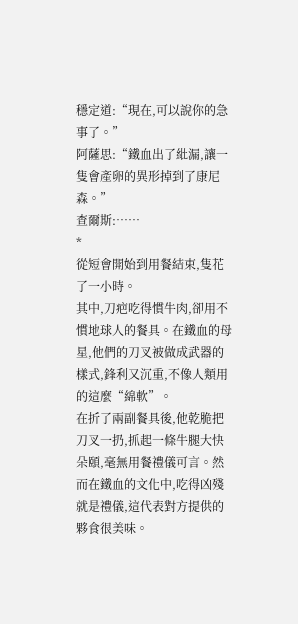穩定道:“現在,可以說你的急事了。”
阿薩思:“鐵血出了紕漏,讓一隻會產卵的異形掉到了康尼森。”
查爾斯:……
*
從短會開始到用餐結束,隻花了一小時。
其中,刀疤吃得慣牛肉,卻用不慣地球人的餐具。在鐵血的母星,他們的刀叉被做成武器的樣式,鋒利又沉重,不像人類用的這麼“綿軟”。
在折了兩副餐具後,他乾脆把刀叉一扔,抓起一條牛腿大快朵頤,毫無用餐禮儀可言。然而在鐵血的文化中,吃得凶殘就是禮儀,這代表對方提供的夥食很美味。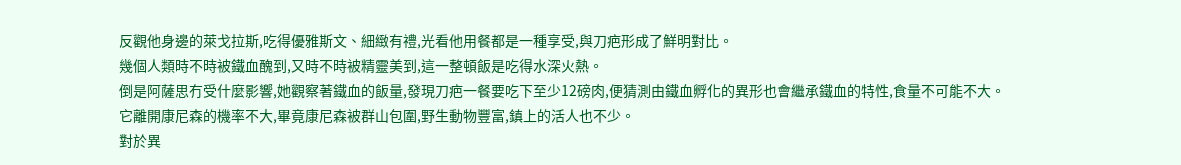反觀他身邊的萊戈拉斯,吃得優雅斯文、細緻有禮,光看他用餐都是一種享受,與刀疤形成了鮮明對比。
幾個人類時不時被鐵血醜到,又時不時被精靈美到,這一整頓飯是吃得水深火熱。
倒是阿薩思冇受什麼影響,她觀察著鐵血的飯量,發現刀疤一餐要吃下至少12磅肉,便猜測由鐵血孵化的異形也會繼承鐵血的特性,食量不可能不大。
它離開康尼森的機率不大,畢竟康尼森被群山包圍,野生動物豐富,鎮上的活人也不少。
對於異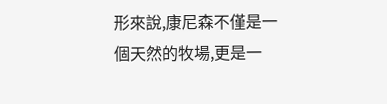形來說,康尼森不僅是一個天然的牧場,更是一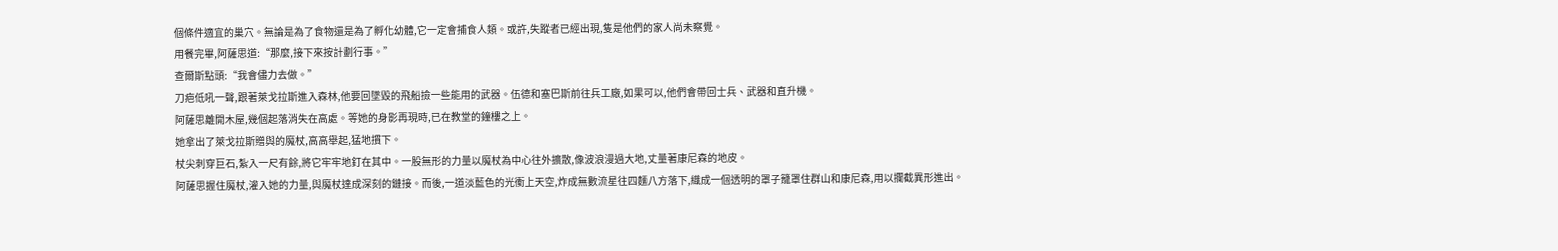個條件適宜的巢穴。無論是為了食物還是為了孵化幼體,它一定會捕食人類。或許,失蹤者已經出現,隻是他們的家人尚未察覺。
用餐完畢,阿薩思道:“那麼,接下來按計劃行事。”
查爾斯點頭:“我會儘力去做。”
刀疤低吼一聲,跟著萊戈拉斯進入森林,他要回墜毀的飛船撿一些能用的武器。伍德和塞巴斯前往兵工廠,如果可以,他們會帶回士兵、武器和直升機。
阿薩思離開木屋,幾個起落消失在高處。等她的身影再現時,已在教堂的鐘樓之上。
她拿出了萊戈拉斯贈與的魔杖,高高舉起,猛地摜下。
杖尖刺穿巨石,紮入一尺有餘,將它牢牢地釘在其中。一股無形的力量以魔杖為中心往外擴散,像波浪漫過大地,丈量著康尼森的地皮。
阿薩思握住魔杖,灌入她的力量,與魔杖達成深刻的鏈接。而後,一道淡藍色的光衝上天空,炸成無數流星往四麵八方落下,織成一個透明的罩子籠罩住群山和康尼森,用以攔截異形進出。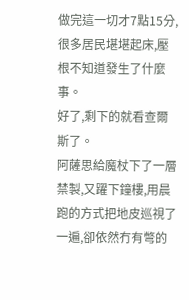做完這一切才7點15分,很多居民堪堪起床,壓根不知道發生了什麼事。
好了,剩下的就看查爾斯了。
阿薩思給魔杖下了一層禁製,又躍下鐘樓,用晨跑的方式把地皮巡視了一遍,卻依然冇有彆的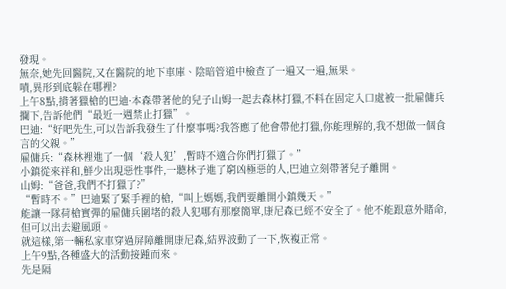發現。
無奈,她先回醫院,又在醫院的地下車庫、陰暗管道中檢查了一遍又一遍,無果。
嘖,異形到底躲在哪裡?
上午8點,揹著獵槍的巴迪·本森帶著他的兒子山姆一起去森林打獵,不料在固定入口處被一批雇傭兵攔下,告訴他們“最近一週禁止打獵”。
巴迪:“好吧先生,可以告訴我發生了什麼事嗎?我答應了他會帶他打獵,你能理解的,我不想做一個食言的父親。”
雇傭兵:“森林裡進了一個‘殺人犯’,暫時不適合你們打獵了。”
小鎮從來祥和,鮮少出現惡性事件,一聽林子進了窮凶極惡的人,巴迪立刻帶著兒子離開。
山姆:“爸爸,我們不打獵了?”
“暫時不。”巴迪緊了緊手裡的槍,“叫上媽媽,我們要離開小鎮幾天。”
能讓一隊荷槍實彈的雇傭兵圍堵的殺人犯哪有那麼簡單,康尼森已經不安全了。他不能跟意外賭命,但可以出去避風頭。
就這樣,第一輛私家車穿過屏障離開康尼森,結界波動了一下,恢複正常。
上午9點,各種盛大的活動接踵而來。
先是隔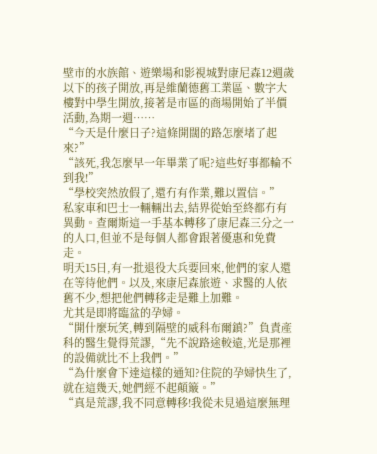壁市的水族館、遊樂場和影視城對康尼森12週歲以下的孩子開放,再是維蘭德舊工業區、數字大樓對中學生開放,接著是市區的商場開始了半價活動,為期一週……
“今天是什麼日子?這條開闊的路怎麼堵了起來?”
“該死,我怎麼早一年畢業了呢?這些好事都輪不到我!”
“學校突然放假了,還冇有作業,難以置信。”
私家車和巴士一輛輛出去,結界從始至終都冇有異動。查爾斯這一手基本轉移了康尼森三分之一的人口,但並不是每個人都會跟著優惠和免費走。
明天15日,有一批退役大兵要回來,他們的家人還在等待他們。以及,來康尼森旅遊、求醫的人依舊不少,想把他們轉移走是難上加難。
尤其是即將臨盆的孕婦。
“開什麼玩笑,轉到隔壁的威科布爾鎮?”負責產科的醫生覺得荒謬,“先不說路途較遠,光是那裡的設備就比不上我們。”
“為什麼會下達這樣的通知?住院的孕婦快生了,就在這幾天,她們經不起顛簸。”
“真是荒謬,我不同意轉移!我從未見過這麼無理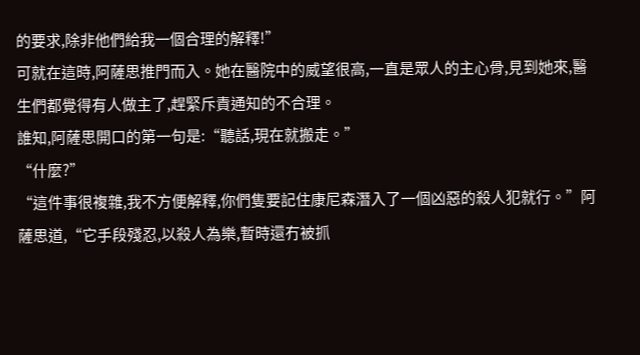的要求,除非他們給我一個合理的解釋!”
可就在這時,阿薩思推門而入。她在醫院中的威望很高,一直是眾人的主心骨,見到她來,醫生們都覺得有人做主了,趕緊斥責通知的不合理。
誰知,阿薩思開口的第一句是:“聽話,現在就搬走。”
“什麼?”
“這件事很複雜,我不方便解釋,你們隻要記住康尼森潛入了一個凶惡的殺人犯就行。”阿薩思道,“它手段殘忍,以殺人為樂,暫時還冇被抓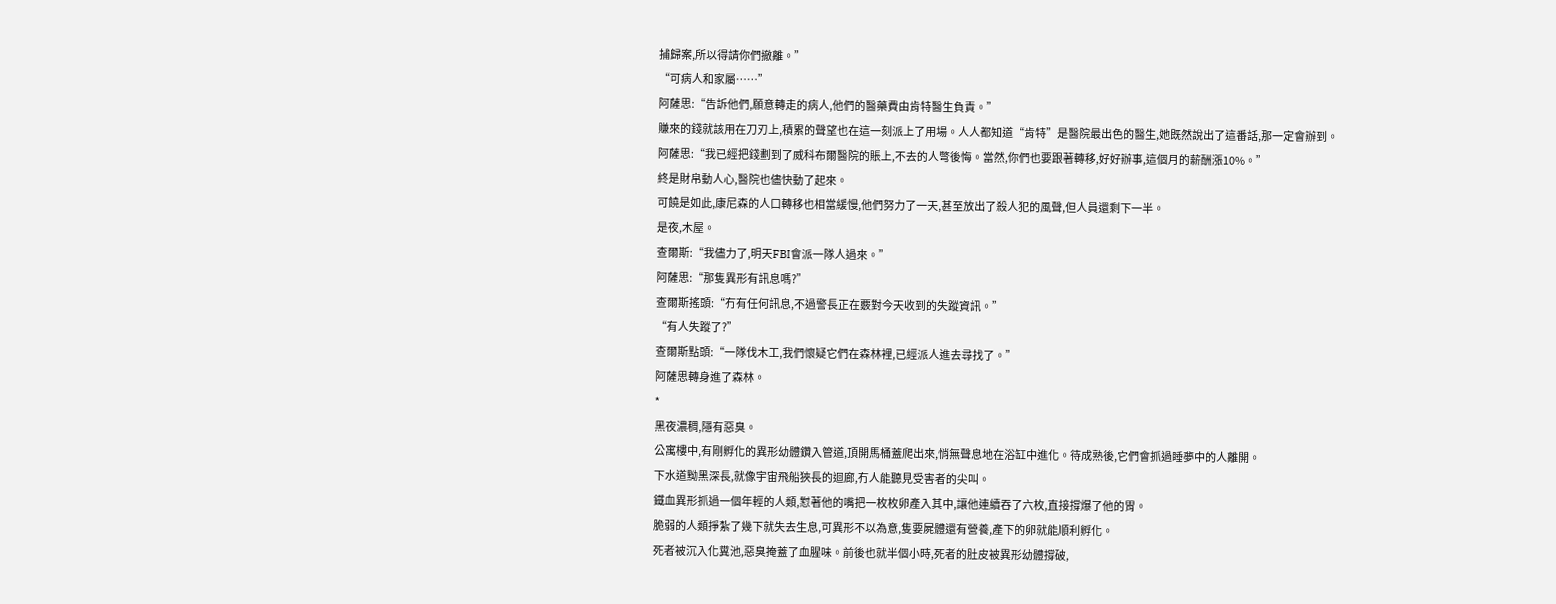捕歸案,所以得請你們撤離。”
“可病人和家屬……”
阿薩思:“告訴他們,願意轉走的病人,他們的醫藥費由肯特醫生負責。”
賺來的錢就該用在刀刃上,積累的聲望也在這一刻派上了用場。人人都知道“肯特”是醫院最出色的醫生,她既然說出了這番話,那一定會辦到。
阿薩思:“我已經把錢劃到了威科布爾醫院的賬上,不去的人彆後悔。當然,你們也要跟著轉移,好好辦事,這個月的薪酬漲10%。”
終是財帛動人心,醫院也儘快動了起來。
可饒是如此,康尼森的人口轉移也相當緩慢,他們努力了一天,甚至放出了殺人犯的風聲,但人員還剩下一半。
是夜,木屋。
查爾斯:“我儘力了,明天FBI會派一隊人過來。”
阿薩思:“那隻異形有訊息嗎?”
查爾斯搖頭:“冇有任何訊息,不過警長正在覈對今天收到的失蹤資訊。”
“有人失蹤了?”
查爾斯點頭:“一隊伐木工,我們懷疑它們在森林裡,已經派人進去尋找了。”
阿薩思轉身進了森林。
*
黑夜濃稠,隱有惡臭。
公寓樓中,有剛孵化的異形幼體鑽入管道,頂開馬桶蓋爬出來,悄無聲息地在浴缸中進化。待成熟後,它們會抓過睡夢中的人離開。
下水道黝黑深長,就像宇宙飛船狹長的迴廊,冇人能聽見受害者的尖叫。
鐵血異形抓過一個年輕的人類,懟著他的嘴把一枚枚卵產入其中,讓他連續吞了六枚,直接撐爆了他的胃。
脆弱的人類掙紮了幾下就失去生息,可異形不以為意,隻要屍體還有營養,產下的卵就能順利孵化。
死者被沉入化糞池,惡臭掩蓋了血腥味。前後也就半個小時,死者的肚皮被異形幼體撐破,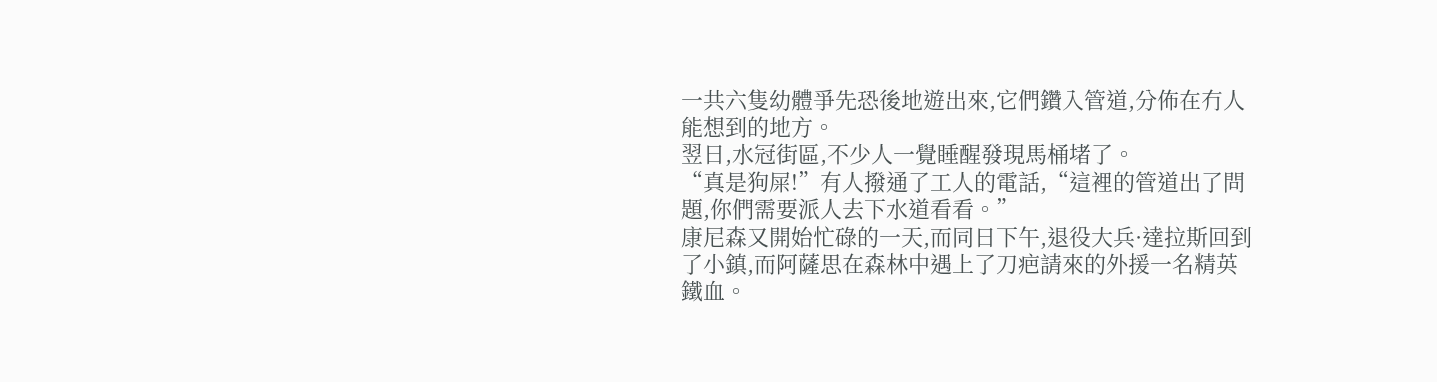一共六隻幼體爭先恐後地遊出來,它們鑽入管道,分佈在冇人能想到的地方。
翌日,水冠街區,不少人一覺睡醒發現馬桶堵了。
“真是狗屎!”有人撥通了工人的電話,“這裡的管道出了問題,你們需要派人去下水道看看。”
康尼森又開始忙碌的一天,而同日下午,退役大兵·達拉斯回到了小鎮,而阿薩思在森林中遇上了刀疤請來的外援一名精英鐵血。